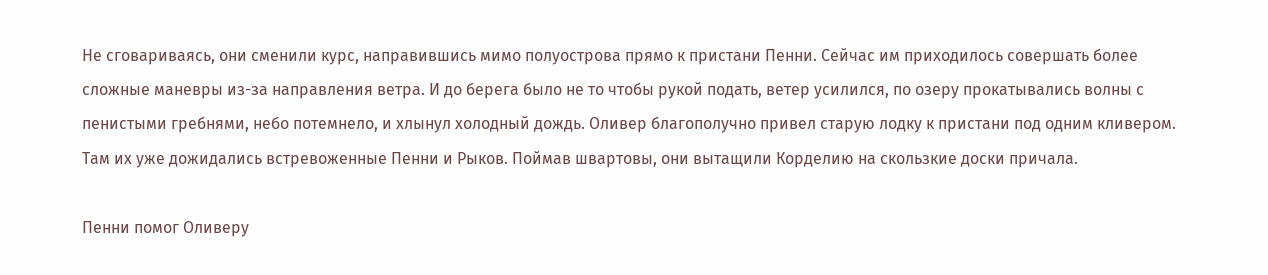Не сговариваясь, они сменили курс, направившись мимо полуострова прямо к пристани Пенни. Сейчас им приходилось совершать более сложные маневры из-за направления ветра. И до берега было не то чтобы рукой подать, ветер усилился, по озеру прокатывались волны с пенистыми гребнями, небо потемнело, и хлынул холодный дождь. Оливер благополучно привел старую лодку к пристани под одним кливером. Там их уже дожидались встревоженные Пенни и Рыков. Поймав швартовы, они вытащили Корделию на скользкие доски причала.

Пенни помог Оливеру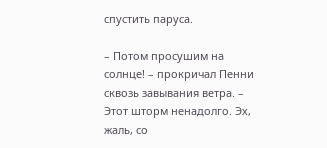спустить паруса.

– Потом просушим на солнце! – прокричал Пенни сквозь завывания ветра. – Этот шторм ненадолго. Эх, жаль, со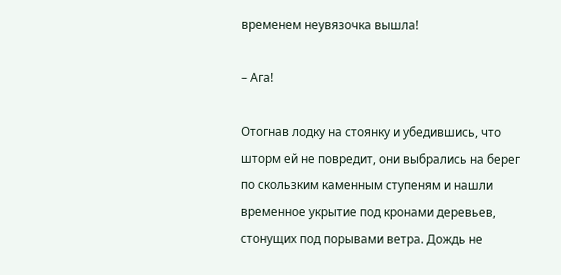временем неувязочка вышла!

– Ага!

Отогнав лодку на стоянку и убедившись, что шторм ей не повредит, они выбрались на берег по скользким каменным ступеням и нашли временное укрытие под кронами деревьев, стонущих под порывами ветра. Дождь не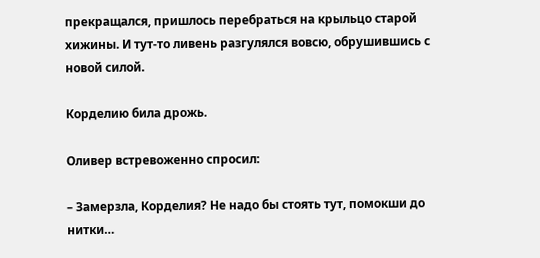прекращался, пришлось перебраться на крыльцо старой хижины. И тут-то ливень разгулялся вовсю, обрушившись с новой силой.

Корделию била дрожь.

Оливер встревоженно спросил:

– Замерзла, Корделия? Не надо бы стоять тут, помокши до нитки…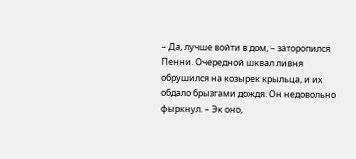– Да, лучше войти в дом, – заторопился Пенни. Очередной шквал ливня обрушился на козырек крыльца, и их обдало брызгами дождя. Он недовольно фыркнул. – Эк оно,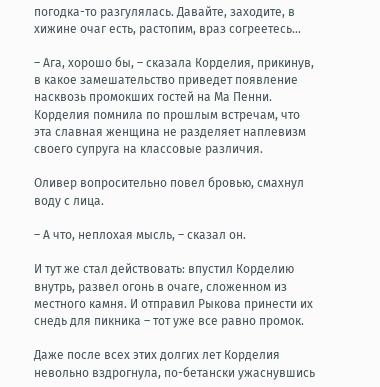погодка-то разгулялась. Давайте, заходите, в хижине очаг есть, растопим, враз согреетесь…

– Ага, хорошо бы, – сказала Корделия, прикинув, в какое замешательство приведет появление насквозь промокших гостей на Ма Пенни. Корделия помнила по прошлым встречам, что эта славная женщина не разделяет наплевизм своего супруга на классовые различия.

Оливер вопросительно повел бровью, смахнул воду с лица.

– А что, неплохая мысль, – сказал он.

И тут же стал действовать: впустил Корделию внутрь, развел огонь в очаге, сложенном из местного камня. И отправил Рыкова принести их снедь для пикника – тот уже все равно промок.

Даже после всех этих долгих лет Корделия невольно вздрогнула, по-бетански ужаснувшись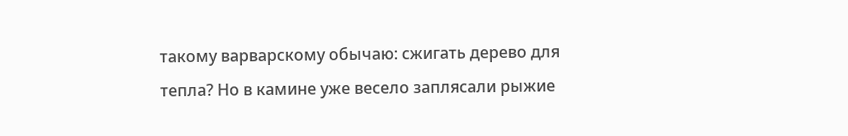такому варварскому обычаю: сжигать дерево для тепла? Но в камине уже весело заплясали рыжие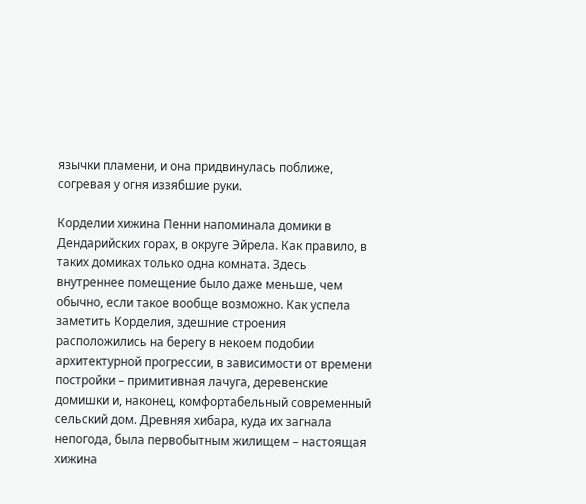язычки пламени, и она придвинулась поближе, согревая у огня иззябшие руки.

Корделии хижина Пенни напоминала домики в Дендарийских горах, в округе Эйрела. Как правило, в таких домиках только одна комната. Здесь внутреннее помещение было даже меньше, чем обычно, если такое вообще возможно. Как успела заметить Корделия, здешние строения расположились на берегу в некоем подобии архитектурной прогрессии, в зависимости от времени постройки – примитивная лачуга, деревенские домишки и, наконец, комфортабельный современный сельский дом. Древняя хибара, куда их загнала непогода, была первобытным жилищем – настоящая хижина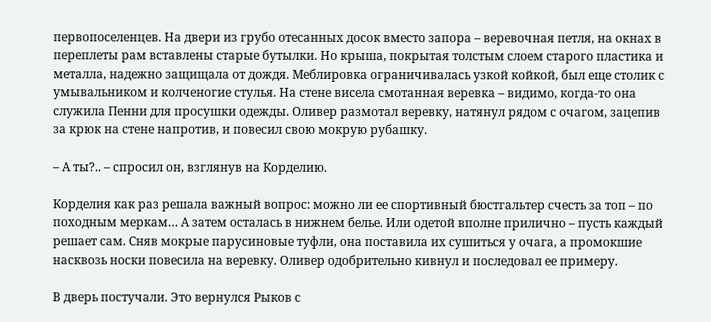первопоселенцев. На двери из грубо отесанных досок вместо запора – веревочная петля, на окнах в переплеты рам вставлены старые бутылки. Но крыша, покрытая толстым слоем старого пластика и металла, надежно защищала от дождя. Меблировка ограничивалась узкой койкой, был еще столик с умывальником и колченогие стулья. На стене висела смотанная веревка – видимо, когда-то она служила Пенни для просушки одежды. Оливер размотал веревку, натянул рядом с очагом, зацепив за крюк на стене напротив, и повесил свою мокрую рубашку.

– А ты?.. – спросил он, взглянув на Корделию.

Корделия как раз решала важный вопрос: можно ли ее спортивный бюстгальтер счесть за топ – по походным меркам… А затем осталась в нижнем белье. Или одетой вполне прилично – пусть каждый решает сам. Сняв мокрые парусиновые туфли, она поставила их сушиться у очага, а промокшие насквозь носки повесила на веревку. Оливер одобрительно кивнул и последовал ее примеру.

В дверь постучали. Это вернулся Рыков с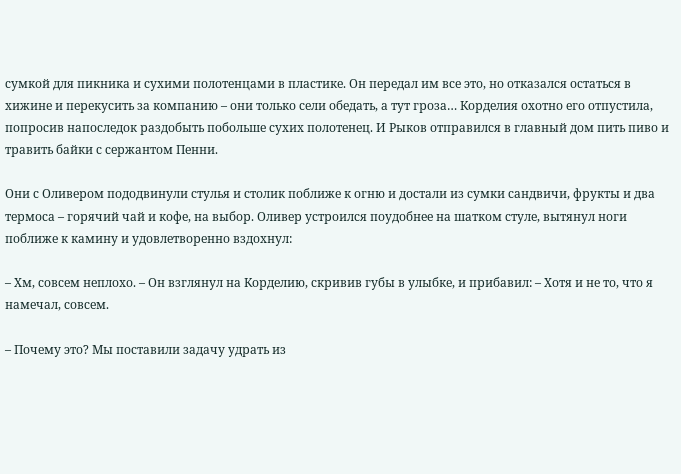сумкой для пикника и сухими полотенцами в пластике. Он передал им все это, но отказался остаться в хижине и перекусить за компанию – они только сели обедать, а тут гроза… Корделия охотно его отпустила, попросив напоследок раздобыть побольше сухих полотенец. И Рыков отправился в главный дом пить пиво и травить байки с сержантом Пенни.

Они с Оливером пододвинули стулья и столик поближе к огню и достали из сумки сандвичи, фрукты и два термоса – горячий чай и кофе, на выбор. Оливер устроился поудобнее на шатком стуле, вытянул ноги поближе к камину и удовлетворенно вздохнул:

– Хм, совсем неплохо. – Он взглянул на Корделию, скривив губы в улыбке, и прибавил: – Хотя и не то, что я намечал, совсем.

– Почему это? Мы поставили задачу удрать из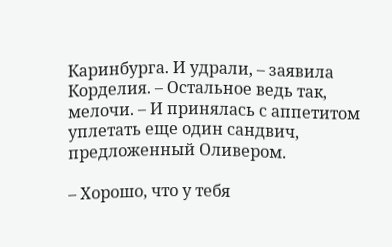Каринбурга. И удрали, – заявила Корделия. – Остальное ведь так, мелочи. – И принялась с аппетитом уплетать еще один сандвич, предложенный Оливером.

– Хорошо, что у тебя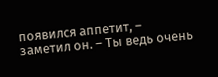появился аппетит, – заметил он. – Ты ведь очень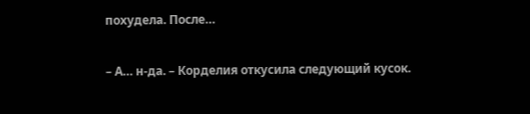похудела. После…

– А… н-да. – Корделия откусила следующий кусок.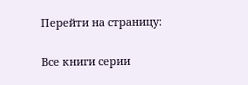Перейти на страницу:

Все книги серии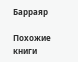Барраяр

Похожие книги